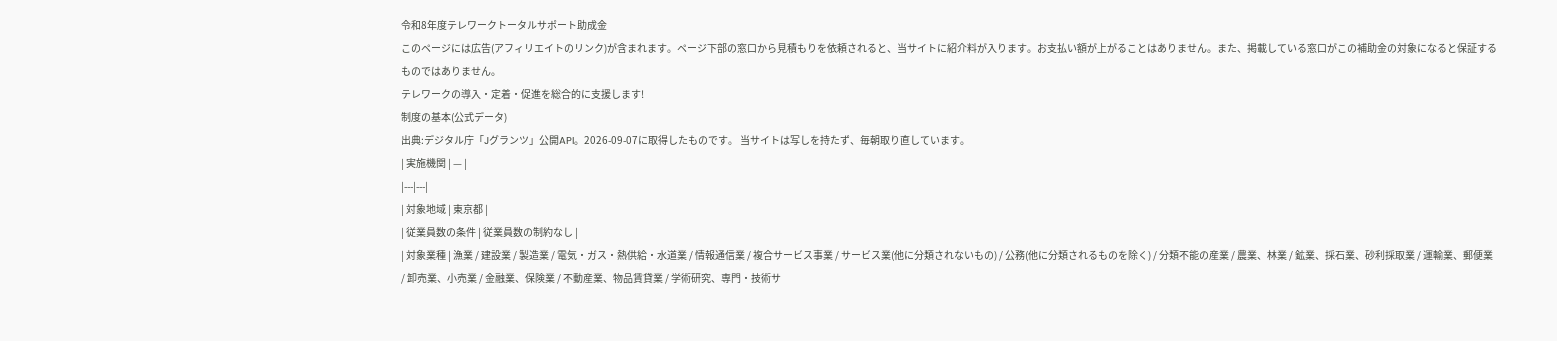令和8年度テレワークトータルサポート助成金
このページには広告(アフィリエイトのリンク)が含まれます。ページ下部の窓口から見積もりを依頼されると、当サイトに紹介料が入ります。お支払い額が上がることはありません。また、掲載している窓口がこの補助金の対象になると保証するものではありません。
テレワークの導入・定着・促進を総合的に支援します!
制度の基本(公式データ)
出典:デジタル庁「Jグランツ」公開API。2026-09-07に取得したものです。 当サイトは写しを持たず、毎朝取り直しています。
| 実施機関 | — |
|---|---|
| 対象地域 | 東京都 |
| 従業員数の条件 | 従業員数の制約なし |
| 対象業種 | 漁業 / 建設業 / 製造業 / 電気・ガス・熱供給・水道業 / 情報通信業 / 複合サービス事業 / サービス業(他に分類されないもの) / 公務(他に分類されるものを除く) / 分類不能の産業 / 農業、林業 / 鉱業、採石業、砂利採取業 / 運輸業、郵便業 / 卸売業、小売業 / 金融業、保険業 / 不動産業、物品賃貸業 / 学術研究、専門・技術サ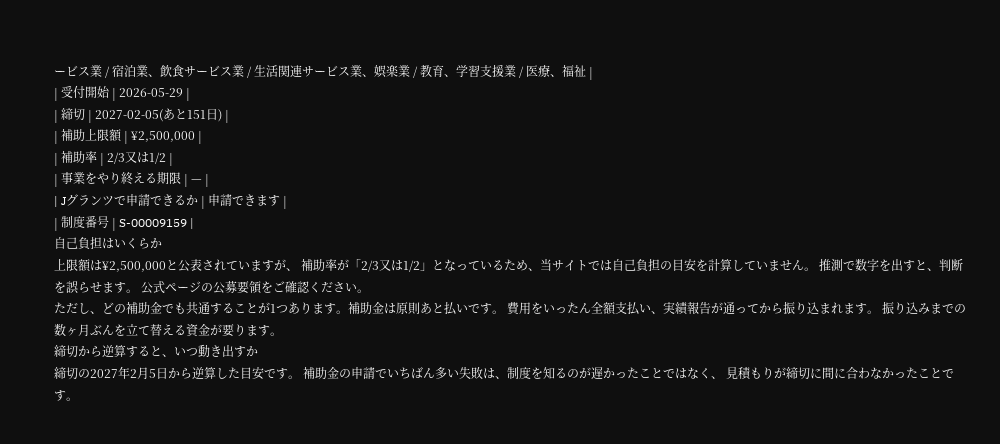ービス業 / 宿泊業、飲食サービス業 / 生活関連サービス業、娯楽業 / 教育、学習支援業 / 医療、福祉 |
| 受付開始 | 2026-05-29 |
| 締切 | 2027-02-05(あと151日) |
| 補助上限額 | ¥2,500,000 |
| 補助率 | 2/3又は1/2 |
| 事業をやり終える期限 | — |
| Jグランツで申請できるか | 申請できます |
| 制度番号 | S-00009159 |
自己負担はいくらか
上限額は¥2,500,000と公表されていますが、 補助率が「2/3又は1/2」となっているため、当サイトでは自己負担の目安を計算していません。 推測で数字を出すと、判断を誤らせます。 公式ページの公募要領をご確認ください。
ただし、どの補助金でも共通することが1つあります。補助金は原則あと払いです。 費用をいったん全額支払い、実績報告が通ってから振り込まれます。 振り込みまでの数ヶ月ぶんを立て替える資金が要ります。
締切から逆算すると、いつ動き出すか
締切の2027年2月5日から逆算した目安です。 補助金の申請でいちばん多い失敗は、制度を知るのが遅かったことではなく、 見積もりが締切に間に合わなかったことです。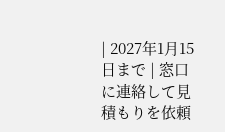| 2027年1月15日まで | 窓口に連絡して見積もりを依頼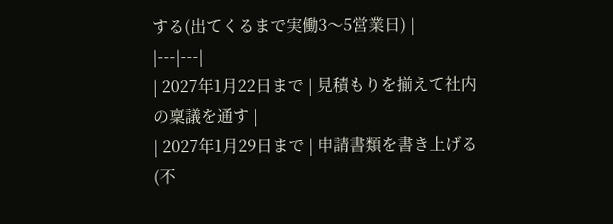する(出てくるまで実働3〜5営業日) |
|---|---|
| 2027年1月22日まで | 見積もりを揃えて社内の稟議を通す |
| 2027年1月29日まで | 申請書類を書き上げる(不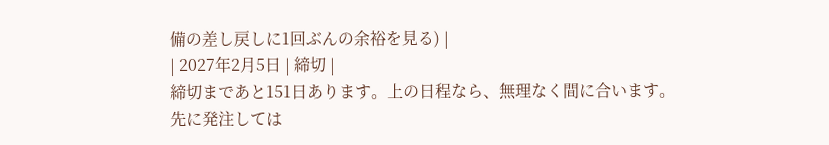備の差し戻しに1回ぶんの余裕を見る) |
| 2027年2月5日 | 締切 |
締切まであと151日あります。上の日程なら、無理なく間に合います。
先に発注しては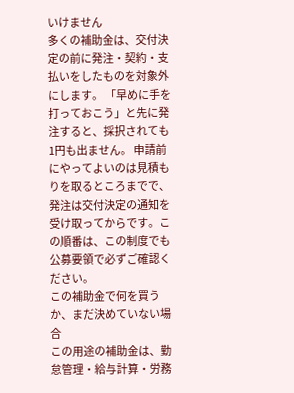いけません
多くの補助金は、交付決定の前に発注・契約・支払いをしたものを対象外にします。 「早めに手を打っておこう」と先に発注すると、採択されても1円も出ません。 申請前にやってよいのは見積もりを取るところまでで、 発注は交付決定の通知を受け取ってからです。この順番は、この制度でも公募要領で必ずご確認ください。
この補助金で何を買うか、まだ決めていない場合
この用途の補助金は、勤怠管理・給与計算・労務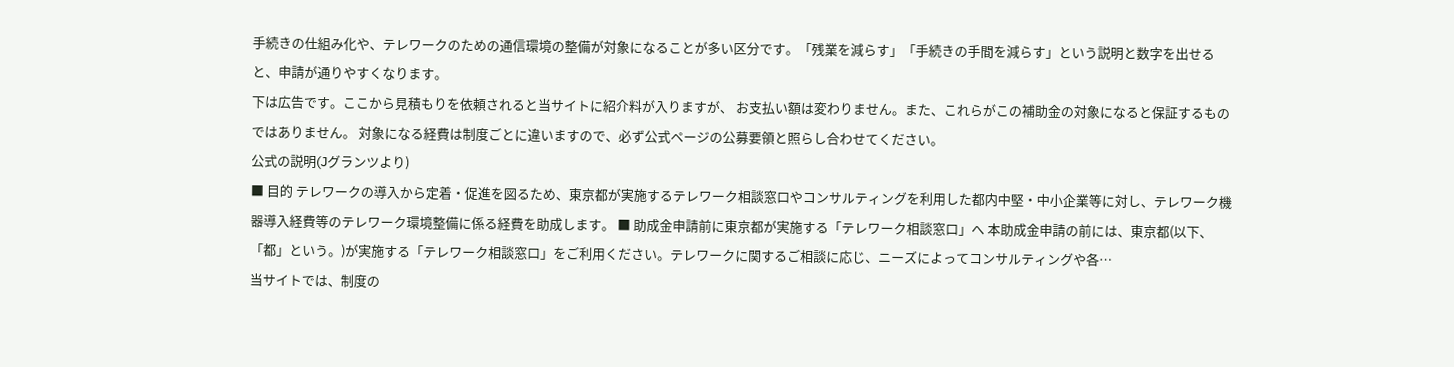手続きの仕組み化や、テレワークのための通信環境の整備が対象になることが多い区分です。「残業を減らす」「手続きの手間を減らす」という説明と数字を出せると、申請が通りやすくなります。
下は広告です。ここから見積もりを依頼されると当サイトに紹介料が入りますが、 お支払い額は変わりません。また、これらがこの補助金の対象になると保証するものではありません。 対象になる経費は制度ごとに違いますので、必ず公式ページの公募要領と照らし合わせてください。
公式の説明(Jグランツより)
■ 目的 テレワークの導入から定着・促進を図るため、東京都が実施するテレワーク相談窓口やコンサルティングを利用した都内中堅・中小企業等に対し、テレワーク機器導入経費等のテレワーク環境整備に係る経費を助成します。 ■ 助成金申請前に東京都が実施する「テレワーク相談窓口」へ 本助成金申請の前には、東京都(以下、「都」という。)が実施する「テレワーク相談窓口」をご利用ください。テレワークに関するご相談に応じ、ニーズによってコンサルティングや各…
当サイトでは、制度の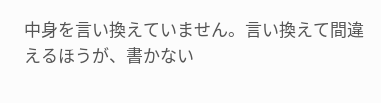中身を言い換えていません。言い換えて間違えるほうが、書かない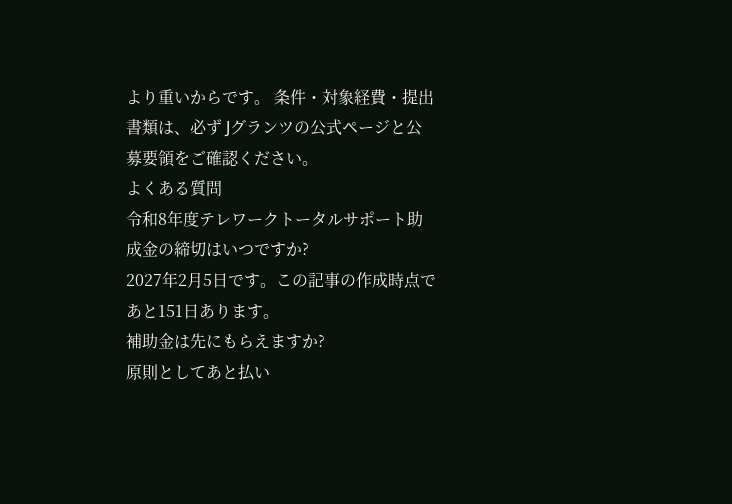より重いからです。 条件・対象経費・提出書類は、必ず Jグランツの公式ページと公募要領をご確認ください。
よくある質問
令和8年度テレワークトータルサポート助成金の締切はいつですか?
2027年2月5日です。この記事の作成時点であと151日あります。
補助金は先にもらえますか?
原則としてあと払い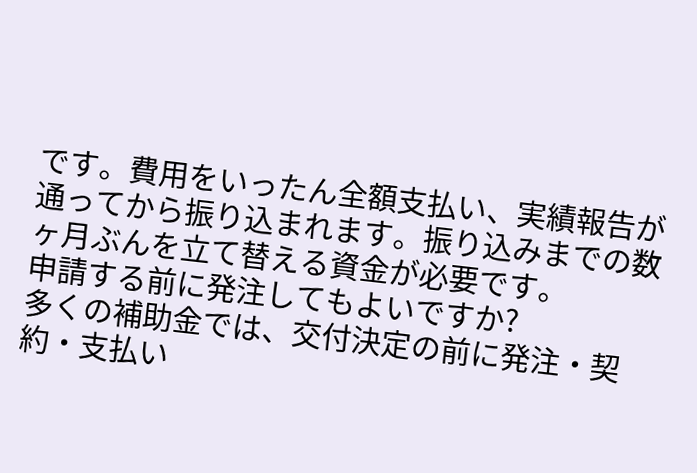です。費用をいったん全額支払い、実績報告が通ってから振り込まれます。振り込みまでの数ヶ月ぶんを立て替える資金が必要です。
申請する前に発注してもよいですか?
多くの補助金では、交付決定の前に発注・契約・支払い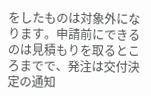をしたものは対象外になります。申請前にできるのは見積もりを取るところまでで、発注は交付決定の通知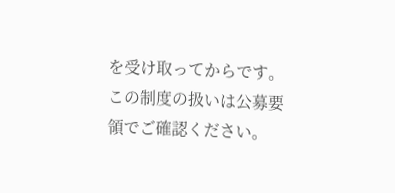を受け取ってからです。この制度の扱いは公募要領でご確認ください。